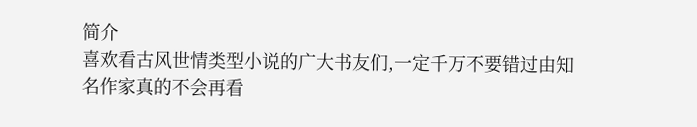简介
喜欢看古风世情类型小说的广大书友们,一定千万不要错过由知名作家真的不会再看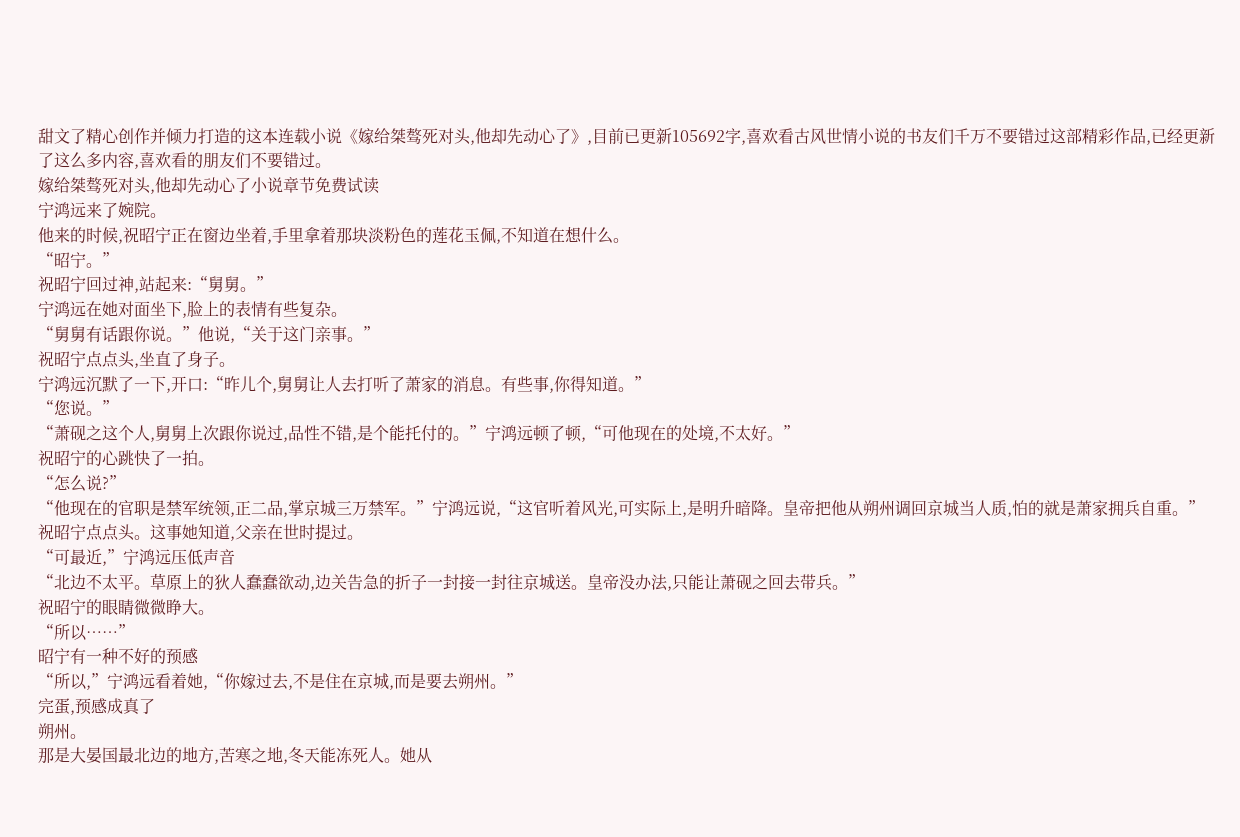甜文了精心创作并倾力打造的这本连载小说《嫁给桀骜死对头,他却先动心了》,目前已更新105692字,喜欢看古风世情小说的书友们千万不要错过这部精彩作品,已经更新了这么多内容,喜欢看的朋友们不要错过。
嫁给桀骜死对头,他却先动心了小说章节免费试读
宁鸿远来了婉院。
他来的时候,祝昭宁正在窗边坐着,手里拿着那块淡粉色的莲花玉佩,不知道在想什么。
“昭宁。”
祝昭宁回过神,站起来:“舅舅。”
宁鸿远在她对面坐下,脸上的表情有些复杂。
“舅舅有话跟你说。”他说,“关于这门亲事。”
祝昭宁点点头,坐直了身子。
宁鸿远沉默了一下,开口:“昨儿个,舅舅让人去打听了萧家的消息。有些事,你得知道。”
“您说。”
“萧砚之这个人,舅舅上次跟你说过,品性不错,是个能托付的。”宁鸿远顿了顿,“可他现在的处境,不太好。”
祝昭宁的心跳快了一拍。
“怎么说?”
“他现在的官职是禁军统领,正二品,掌京城三万禁军。”宁鸿远说,“这官听着风光,可实际上,是明升暗降。皇帝把他从朔州调回京城当人质,怕的就是萧家拥兵自重。”
祝昭宁点点头。这事她知道,父亲在世时提过。
“可最近,”宁鸿远压低声音
“北边不太平。草原上的狄人蠢蠢欲动,边关告急的折子一封接一封往京城送。皇帝没办法,只能让萧砚之回去带兵。”
祝昭宁的眼睛微微睁大。
“所以……”
昭宁有一种不好的预感
“所以,”宁鸿远看着她,“你嫁过去,不是住在京城,而是要去朔州。”
完蛋,预感成真了
朔州。
那是大晏国最北边的地方,苦寒之地,冬天能冻死人。她从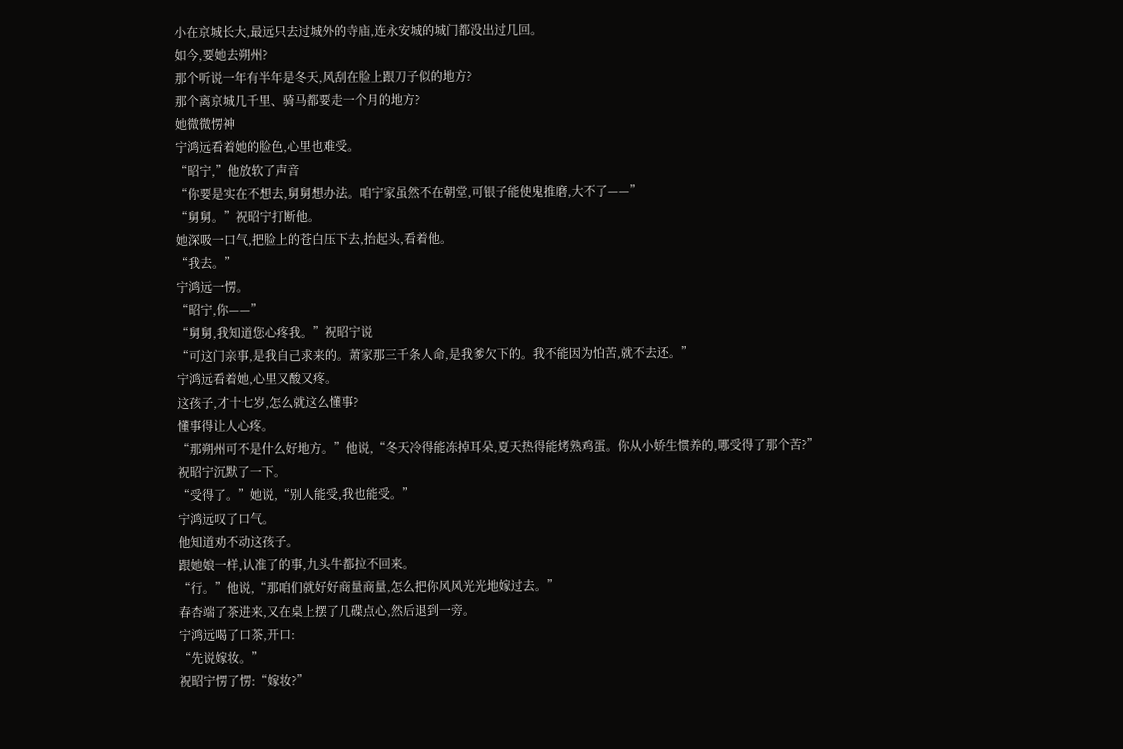小在京城长大,最远只去过城外的寺庙,连永安城的城门都没出过几回。
如今,要她去朔州?
那个听说一年有半年是冬天,风刮在脸上跟刀子似的地方?
那个离京城几千里、骑马都要走一个月的地方?
她微微愣神
宁鸿远看着她的脸色,心里也难受。
“昭宁,”他放软了声音
“你要是实在不想去,舅舅想办法。咱宁家虽然不在朝堂,可银子能使鬼推磨,大不了——”
“舅舅。”祝昭宁打断他。
她深吸一口气,把脸上的苍白压下去,抬起头,看着他。
“我去。”
宁鸿远一愣。
“昭宁,你——”
“舅舅,我知道您心疼我。”祝昭宁说
“可这门亲事,是我自己求来的。萧家那三千条人命,是我爹欠下的。我不能因为怕苦,就不去还。”
宁鸿远看着她,心里又酸又疼。
这孩子,才十七岁,怎么就这么懂事?
懂事得让人心疼。
“那朔州可不是什么好地方。”他说,“冬天冷得能冻掉耳朵,夏天热得能烤熟鸡蛋。你从小娇生惯养的,哪受得了那个苦?”
祝昭宁沉默了一下。
“受得了。”她说,“别人能受,我也能受。”
宁鸿远叹了口气。
他知道劝不动这孩子。
跟她娘一样,认准了的事,九头牛都拉不回来。
“行。”他说,“那咱们就好好商量商量,怎么把你风风光光地嫁过去。”
春杏端了茶进来,又在桌上摆了几碟点心,然后退到一旁。
宁鸿远喝了口茶,开口:
“先说嫁妆。”
祝昭宁愣了愣:“嫁妆?”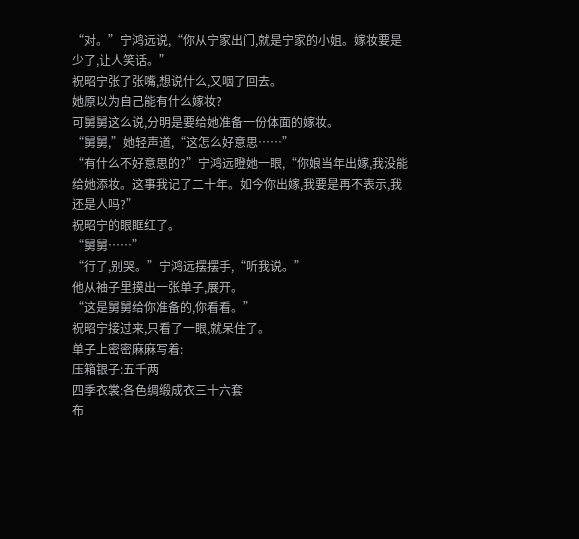“对。”宁鸿远说,“你从宁家出门,就是宁家的小姐。嫁妆要是少了,让人笑话。”
祝昭宁张了张嘴,想说什么,又咽了回去。
她原以为自己能有什么嫁妆?
可舅舅这么说,分明是要给她准备一份体面的嫁妆。
“舅舅,”她轻声道,“这怎么好意思……”
“有什么不好意思的?”宁鸿远瞪她一眼,“你娘当年出嫁,我没能给她添妆。这事我记了二十年。如今你出嫁,我要是再不表示,我还是人吗?”
祝昭宁的眼眶红了。
“舅舅……”
“行了,别哭。”宁鸿远摆摆手,“听我说。”
他从袖子里摸出一张单子,展开。
“这是舅舅给你准备的,你看看。”
祝昭宁接过来,只看了一眼,就呆住了。
单子上密密麻麻写着:
压箱银子:五千两
四季衣裳:各色绸缎成衣三十六套
布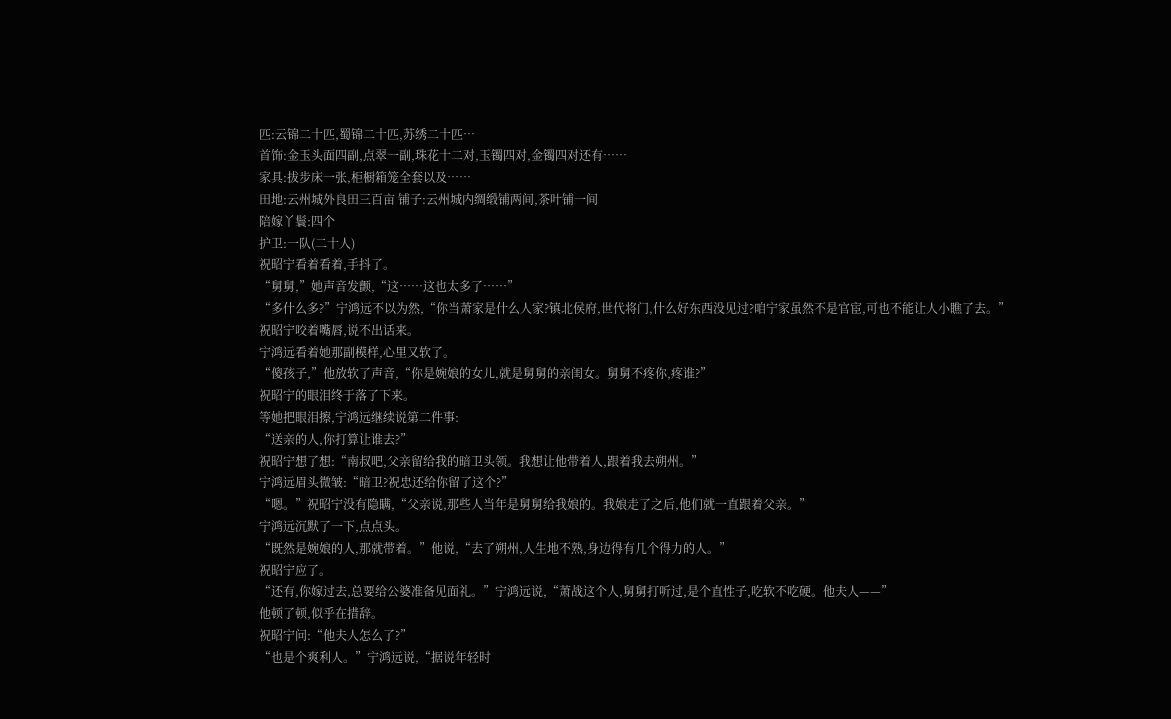匹:云锦二十匹,蜀锦二十匹,苏绣二十匹…
首饰:金玉头面四副,点翠一副,珠花十二对,玉镯四对,金镯四对还有……
家具:拔步床一张,柜橱箱笼全套以及……
田地:云州城外良田三百亩 铺子:云州城内绸缎铺两间,茶叶铺一间
陪嫁丫鬟:四个
护卫:一队(二十人)
祝昭宁看着看着,手抖了。
“舅舅,”她声音发颤,“这……这也太多了……”
“多什么多?”宁鸿远不以为然,“你当萧家是什么人家?镇北侯府,世代将门,什么好东西没见过?咱宁家虽然不是官宦,可也不能让人小瞧了去。”
祝昭宁咬着嘴唇,说不出话来。
宁鸿远看着她那副模样,心里又软了。
“傻孩子,”他放软了声音,“你是婉娘的女儿,就是舅舅的亲闺女。舅舅不疼你,疼谁?”
祝昭宁的眼泪终于落了下来。
等她把眼泪擦,宁鸿远继续说第二件事:
“送亲的人,你打算让谁去?”
祝昭宁想了想:“南叔吧,父亲留给我的暗卫头领。我想让他带着人,跟着我去朔州。”
宁鸿远眉头微皱:“暗卫?祝忠还给你留了这个?”
“嗯。”祝昭宁没有隐瞒,“父亲说,那些人当年是舅舅给我娘的。我娘走了之后,他们就一直跟着父亲。”
宁鸿远沉默了一下,点点头。
“既然是婉娘的人,那就带着。”他说,“去了朔州,人生地不熟,身边得有几个得力的人。”
祝昭宁应了。
“还有,你嫁过去,总要给公婆准备见面礼。”宁鸿远说,“萧战这个人,舅舅打听过,是个直性子,吃软不吃硬。他夫人——”
他顿了顿,似乎在措辞。
祝昭宁问:“他夫人怎么了?”
“也是个爽利人。”宁鸿远说,“据说年轻时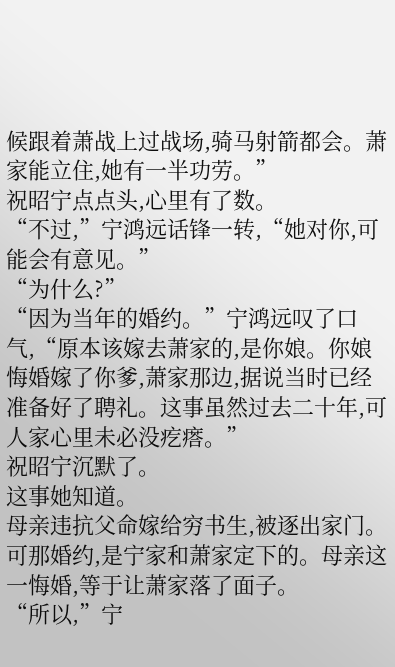候跟着萧战上过战场,骑马射箭都会。萧家能立住,她有一半功劳。”
祝昭宁点点头,心里有了数。
“不过,”宁鸿远话锋一转,“她对你,可能会有意见。”
“为什么?”
“因为当年的婚约。”宁鸿远叹了口气,“原本该嫁去萧家的,是你娘。你娘悔婚嫁了你爹,萧家那边,据说当时已经准备好了聘礼。这事虽然过去二十年,可人家心里未必没疙瘩。”
祝昭宁沉默了。
这事她知道。
母亲违抗父命嫁给穷书生,被逐出家门。
可那婚约,是宁家和萧家定下的。母亲这一悔婚,等于让萧家落了面子。
“所以,”宁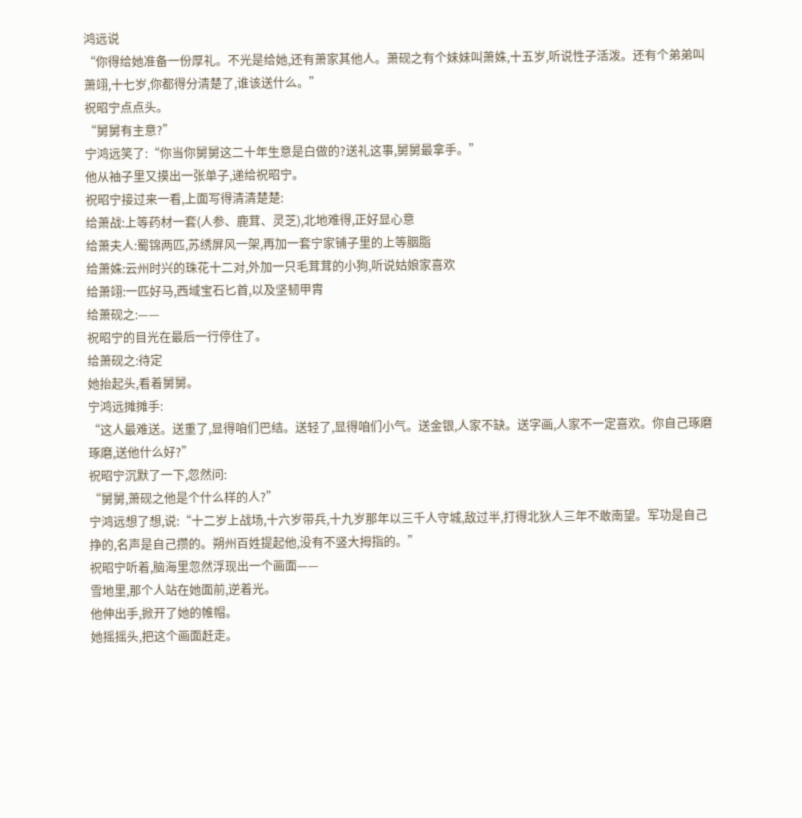鸿远说
“你得给她准备一份厚礼。不光是给她,还有萧家其他人。萧砚之有个妹妹叫萧姝,十五岁,听说性子活泼。还有个弟弟叫萧翊,十七岁,你都得分清楚了,谁该送什么。”
祝昭宁点点头。
“舅舅有主意?”
宁鸿远笑了:“你当你舅舅这二十年生意是白做的?送礼这事,舅舅最拿手。”
他从袖子里又摸出一张单子,递给祝昭宁。
祝昭宁接过来一看,上面写得清清楚楚:
给萧战:上等药材一套(人参、鹿茸、灵芝),北地难得,正好显心意
给萧夫人:蜀锦两匹,苏绣屏风一架,再加一套宁家铺子里的上等胭脂
给萧姝:云州时兴的珠花十二对,外加一只毛茸茸的小狗,听说姑娘家喜欢
给萧翊:一匹好马,西域宝石匕首,以及坚韧甲胄
给萧砚之:——
祝昭宁的目光在最后一行停住了。
给萧砚之:待定
她抬起头,看着舅舅。
宁鸿远摊摊手:
“这人最难送。送重了,显得咱们巴结。送轻了,显得咱们小气。送金银,人家不缺。送字画,人家不一定喜欢。你自己琢磨琢磨,送他什么好?”
祝昭宁沉默了一下,忽然问:
“舅舅,萧砚之他是个什么样的人?”
宁鸿远想了想,说:“十二岁上战场,十六岁带兵,十九岁那年以三千人守城,敌过半,打得北狄人三年不敢南望。军功是自己挣的,名声是自己攒的。朔州百姓提起他,没有不竖大拇指的。”
祝昭宁听着,脑海里忽然浮现出一个画面——
雪地里,那个人站在她面前,逆着光。
他伸出手,掀开了她的帷帽。
她摇摇头,把这个画面赶走。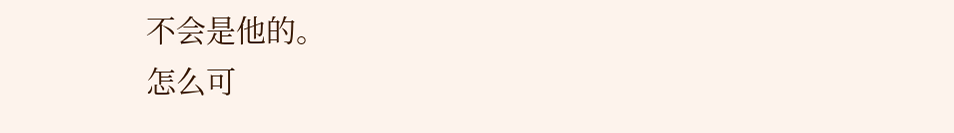不会是他的。
怎么可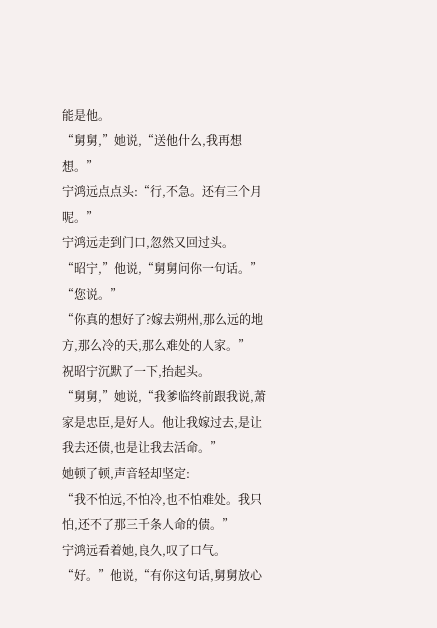能是他。
“舅舅,”她说,“送他什么,我再想想。”
宁鸿远点点头:“行,不急。还有三个月呢。”
宁鸿远走到门口,忽然又回过头。
“昭宁,”他说,“舅舅问你一句话。”
“您说。”
“你真的想好了?嫁去朔州,那么远的地方,那么冷的天,那么难处的人家。”
祝昭宁沉默了一下,抬起头。
“舅舅,”她说,“我爹临终前跟我说,萧家是忠臣,是好人。他让我嫁过去,是让我去还债,也是让我去活命。”
她顿了顿,声音轻却坚定:
“我不怕远,不怕冷,也不怕难处。我只怕,还不了那三千条人命的债。”
宁鸿远看着她,良久,叹了口气。
“好。”他说,“有你这句话,舅舅放心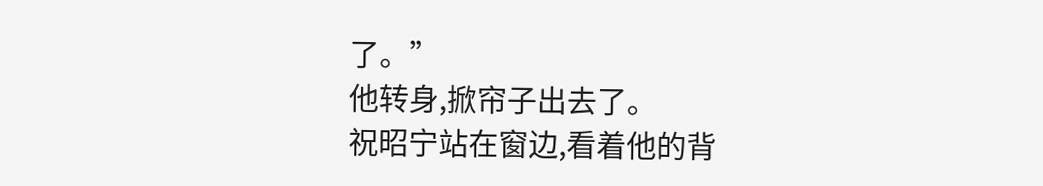了。”
他转身,掀帘子出去了。
祝昭宁站在窗边,看着他的背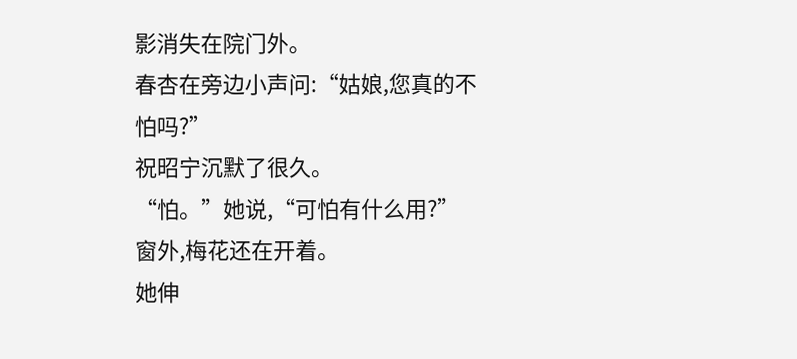影消失在院门外。
春杏在旁边小声问:“姑娘,您真的不怕吗?”
祝昭宁沉默了很久。
“怕。”她说,“可怕有什么用?”
窗外,梅花还在开着。
她伸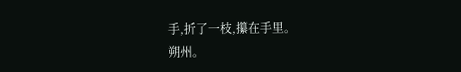手,折了一枝,攥在手里。
朔州。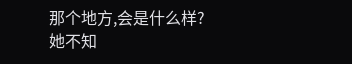那个地方,会是什么样?
她不知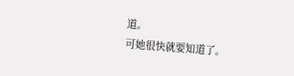道。
可她很快就要知道了。